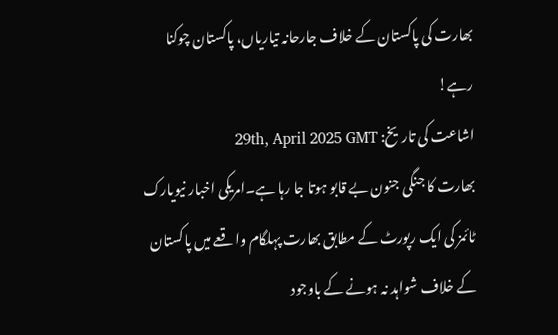بھارت کی پاکستان کے خلاف جارحانہ تیاریاں، پاکستان چوکنا رہے!
اشاعت کی تاریخ: 29th, April 2025 GMT
بھارت کا جنگی جنون بے قابو ہوتا جا رہا ہے۔امریکی اخبار نیویارک ٹائمز کی ایک رپورٹ کے مطابق بھارت پہلگام واقعے میں پاکستان کے خلاف شواہد نہ ہونے کے باوجود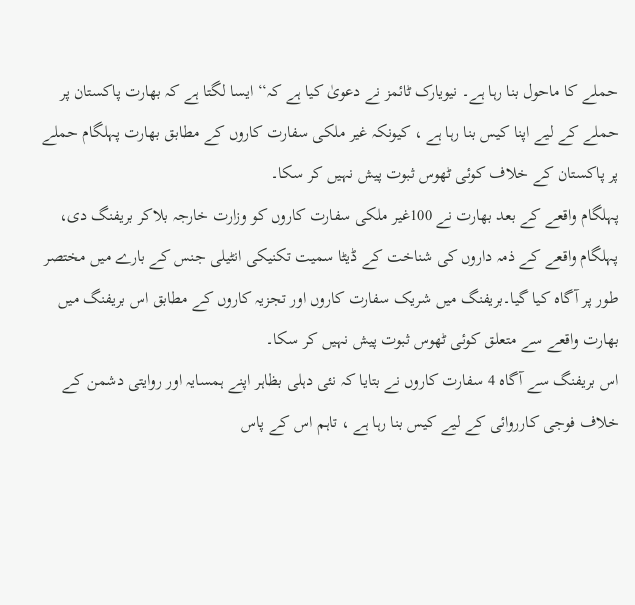حملے کا ماحول بنا رہا ہے۔ نیویارک ٹائمز نے دعویٰ کیا ہے کہ‘‘ ایسا لگتا ہے کہ بھارت پاکستان پر حملے کے لیے اپنا کیس بنا رہا ہے ، کیونکہ غیر ملکی سفارت کاروں کے مطابق بھارت پہلگام حملے پر پاکستان کے خلاف کوئی ٹھوس ثبوت پیش نہیں کر سکا۔
پہلگام واقعے کے بعد بھارت نے 100غیر ملکی سفارت کاروں کو وزارت خارجہ بلاکر بریفنگ دی، پہلگام واقعے کے ذمہ داروں کی شناخت کے ڈیٹا سمیت تکنیکی انٹیلی جنس کے بارے میں مختصر طور پر آگاہ کیا گیا۔بریفنگ میں شریک سفارت کاروں اور تجزیہ کاروں کے مطابق اس بریفنگ میں بھارت واقعے سے متعلق کوئی ٹھوس ثبوت پیش نہیں کر سکا۔
اس بریفنگ سے آگاہ 4 سفارت کاروں نے بتایا کہ نئی دہلی بظاہر اپنے ہمسایہ اور روایتی دشمن کے خلاف فوجی کارروائی کے لیے کیس بنا رہا ہے ، تاہم اس کے پاس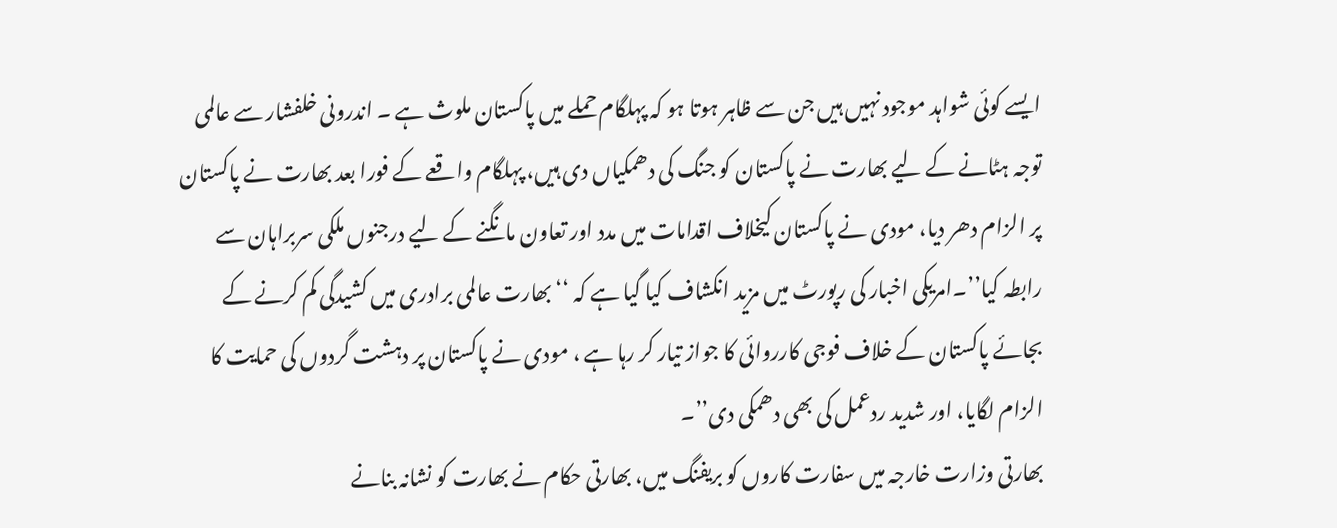ایسے کوئی شواہد موجود نہیں ہیں جن سے ظاہر ہوتا ہو کہ پہلگام حملے میں پاکستان ملوث ہے ۔ اندرونی خلفشار سے عالمی توجہ ہٹانے کے لیے بھارت نے پاکستان کو جنگ کی دھمکیاں دی ہیں، پہلگام واقعے کے فورا بعد بھارت نے پاکستان پر الزام دھر دیا، مودی نے پاکستان کیخلاف اقدامات میں مدد اور تعاون مانگنے کے لیے درجنوں ملکی سربراہان سے رابطہ کیا’’۔امریکی اخبار کی رپورٹ میں مزید انکشاف کیا گیا ہے کہ ‘‘ بھارت عالمی برادری میں کشیدگی کم کرنے کے بجائے پاکستان کے خلاف فوجی کارروائی کا جواز تیار کر رہا ہے ، مودی نے پاکستان پر دہشت گردوں کی حمایت کا الزام لگایا، اور شدید ردعمل کی بھی دھمکی دی’’۔
بھارتی وزارت خارجہ میں سفارت کاروں کو بریفنگ میں، بھارتی حکام نے بھارت کو نشانہ بنانے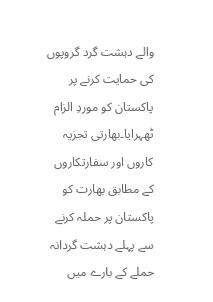والے دہشت گرد گروپوں کی حمایت کرنے پر پاکستان کو موردِ الزام ٹھہرایا۔بھارتی تجزیہ کاروں اور سفارتکاروں کے مطابق بھارت کو پاکستان پر حملہ کرنے سے پہلے دہشت گردانہ حملے کے بارے میں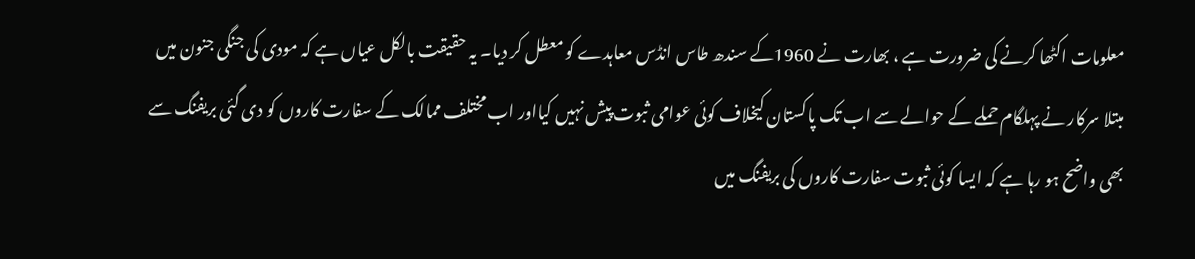معلومات اکٹھا کرنے کی ضرورت ہے ، بھارت نے 1960کے سندھ طاس انڈس معاہدے کو معطل کر دیا۔ یہ حقیقت بالکل عیاں ہے کہ مودی کی جنگی جنون میں مبتلا سرکار نے پہلگام حملے کے حوالے سے اب تک پاکستان کیخلاف کوئی عوامی ثبوت پیش نہیں کیااور اب مختلف ممالک کے سفارت کاروں کو دی گئی بریفنگ سے بھی واضح ہو رہا ہے کہ ایسا کوئی ثبوت سفارت کاروں کی بریفنگ میں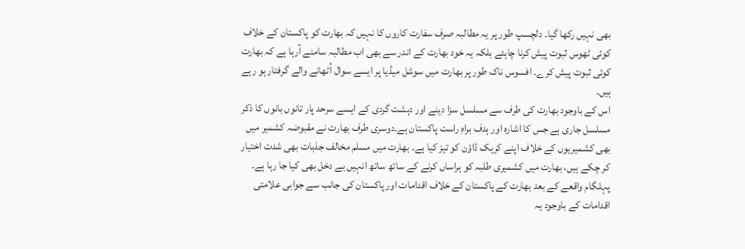بھی نہیں رکھا گیا۔ دلچسپ طور پر یہ مطالبہ صرف سفارت کاروں کا نہیں کہ بھارت کو پاکستان کے خلاف کوئی ٹھوس ثبوت پیش کرنا چاہئے بلکہ یہ خود بھارت کے اندر سے بھی اب مطالبہ سامنے آرہا ہے کہ بھارت کوئی ثبوت پیش کرے۔ افسوس ناک طور پر بھارت میں سوشل میڈیا پر ایسے سوال اُٹھانے والے گرفتار ہو رہے ہیں۔
اس کے باوجود بھارت کی طرف سے مسلسل سزا دینے اور دہشت گردی کے ایسے سرحد پار تانوں بانوں کا ذکر مسلسل جاری ہے جس کا اشارہ اور ہدف براہِ راست پاکستان ہے۔دوسری طرف بھارت نے مقبوضہ کشمیر میں بھی کشمیریوں کے خلاف اپنے کریک ڈاؤن کو تیز کیا ہے۔ بھارت میں مسلم مخالف جذبات بھی شدت اختیار کر چکے ہیں، بھارت میں کشمیری طلبہ کو ہراساں کرنے کے ساتھ ساتھ انہیں بے دخل بھی کیا جا رہا ہے۔
پہلگام واقعے کے بعد بھارت کے پاکستان کے خلاف اقدامات اور پاکستان کی جانب سے جوابی علامتی اقدامات کے باوجود یہ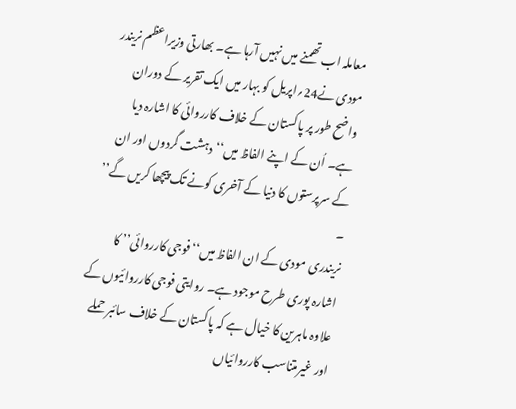معاملہ اب تھمنے میں نہیں آرہا ہے۔ بھارتی وزیراعظم نریندر مودی نے24؍اپریل کو بہار میں ایک تقریر کے دوران واضح طور پر پاکستان کے خلاف کارروائی کا اشارہ دیا ہے۔ اُن کے اپنے الفاظ میں‘‘ دہشت گردوں اور ان کے سرپرستوں کا دنیا کے آخری کونے تک پیچھا کریں گے’’ ۔
نریندری مودی کے ان الفاظ میں‘‘ فوجی کارروائی’’ کا اشارہ پوری طرح موجود ہے۔ روایتی فوجی کارروائیوں کے علاوہ ماہرین کا خیال ہے کہ پاکستان کے خلاف سائبر حملے اور غیرمتناسب کارروائیاں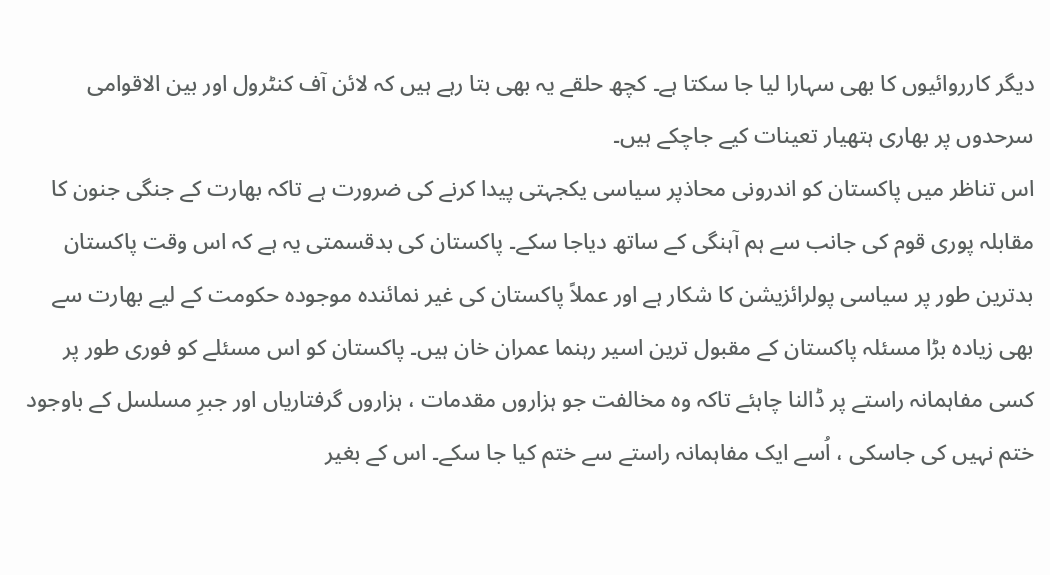دیگر کارروائیوں کا بھی سہارا لیا جا سکتا ہے۔ کچھ حلقے یہ بھی بتا رہے ہیں کہ لائن آف کنٹرول اور بین الاقوامی سرحدوں پر بھاری ہتھیار تعینات کیے جاچکے ہیں۔
اس تناظر میں پاکستان کو اندرونی محاذپر سیاسی یکجہتی پیدا کرنے کی ضرورت ہے تاکہ بھارت کے جنگی جنون کا مقابلہ پوری قوم کی جانب سے ہم آہنگی کے ساتھ دیاجا سکے۔ پاکستان کی بدقسمتی یہ ہے کہ اس وقت پاکستان بدترین طور پر سیاسی پولرائزیشن کا شکار ہے اور عملاً پاکستان کی غیر نمائندہ موجودہ حکومت کے لیے بھارت سے بھی زیادہ بڑا مسئلہ پاکستان کے مقبول ترین اسیر رہنما عمران خان ہیں۔ پاکستان کو اس مسئلے کو فوری طور پر کسی مفاہمانہ راستے پر ڈالنا چاہئے تاکہ وہ مخالفت جو ہزاروں مقدمات ، ہزاروں گرفتاریاں اور جبرِ مسلسل کے باوجود ختم نہیں کی جاسکی ، اُسے ایک مفاہمانہ راستے سے ختم کیا جا سکے۔ اس کے بغیر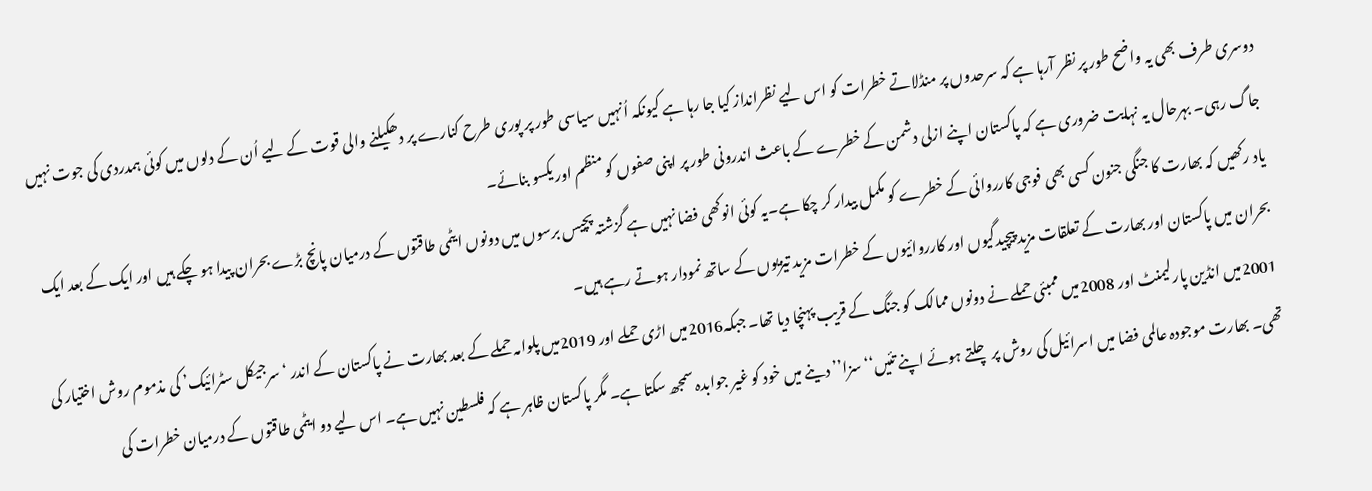دوسری طرف بھی یہ واضح طور پر نظر آرہا ہے کہ سرحدوں پر منڈلاتے خطرات کو اس لیے نظرانداز کیا جا رہا ہے کیونکہ اُنہیں سیاسی طور پر پوری طرح کنارے پر دھکیلنے والی قوت کے لیے اُن کے دلوں میں کوئی ہمدردی کی جوت نہیں جاگ رہی۔ بہرحال یہ نہایت ضروری ہے کہ پاکستان اپنے ازلی دشمن کے خطرے کے باعث اندرونی طور پر اپنی صفوں کو منظم اور یکسو بنائے۔
یاد رکھیں کہ بھارت کا جنگی جنون کسی بھی فوجی کارروائی کے خطرے کو مکمل بیدار کر چکا ہے۔یہ کوئی انوکھی فضا نہیں ہے گزشتہ پچیس برسوں میں دونوں ایٹمی طاقتوں کے درمیان پانچ بڑے بحران پیدا ہو چکے ہیں اور ایک کے بعد ایک بحران میں پاکستان اور بھارت کے تعلقات مزید پیچیدگیوں اور کارروائیوں کے خطرات مزید تیزیوں کے ساتھ نمودار ہوتے رہے ہیں۔
2001میں انڈین پارلیمنٹ اور 2008میں ممبئی حملے نے دونوں ممالک کو جنگ کے قریب پہنچا دیا تھا۔ جبکہ2016میں اڑی حملے اور 2019میں پلوامہ حملے کے بعد بھارت نے پاکستان کے اندر ‘سرجیکل سٹرائیک’ کی مذموم روش اختیار کی تھی۔ بھارت موجودہ عالمی فضا میں اسرائیل کی روش پر چلتے ہوئے اپنے تئیں‘‘سزا’’ دینے میں خود کو غیر جوابدہ سمجھ سکتا ہے۔ مگر پاکستان ظاہر ہے کہ فلسطین نہیں ہے۔ اس لیے دو ایٹمی طاقتوں کے درمیان خطرات کی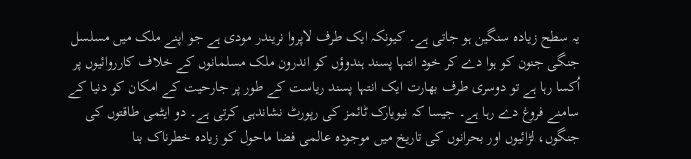یہ سطح زیادہ سنگین ہو جاتی ہے۔ کیونکہ ایک طرف لاپروا نریندر مودی ہے جو اپنے ملک میں مسلسل جنگی جنون کو ہوا دے کر خود انتہا پسند ہندوؤں کو اندرون ملک مسلمانوں کے خلاف کارروائیوں پر اُکسا رہا ہے تو دوسری طرف بھارت ایک انتہا پسند ریاست کے طور پر جارحیت کے امکان کو دنیا کے سامنے فروغ دے رہا ہے۔ جیسا کہ نیویارک ٹائمز کی رپورٹ نشاندہی کرتی ہے۔ دو ایٹمی طاقتوں کی جنگوں، لڑائیوں اور بحرانوں کی تاریخ میں موجودہ عالمی فضا ماحول کو زیادہ خطرناک بنا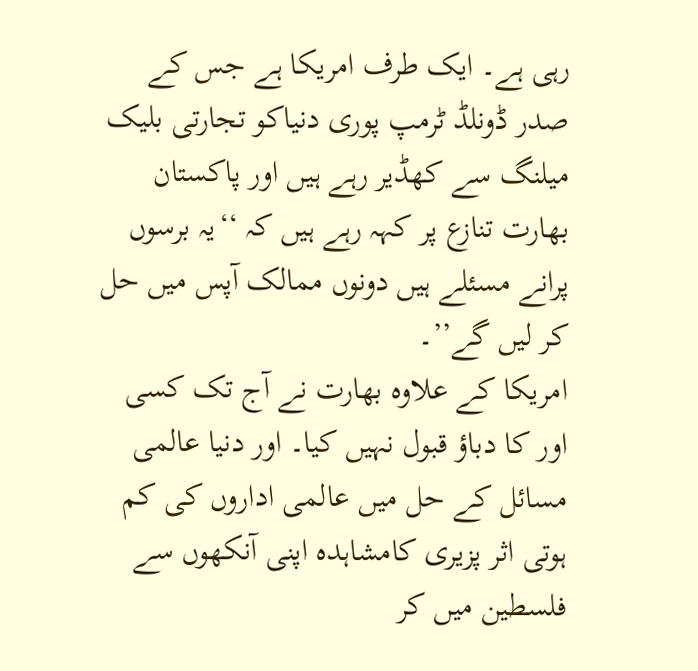رہی ہے۔ ایک طرف امریکا ہے جس کے صدر ڈونلڈ ٹرمپ پوری دنیاکو تجارتی بلیک میلنگ سے کھڈیر رہے ہیں اور پاکستان بھارت تنازع پر کہہ رہے ہیں کہ ‘‘یہ برسوں پرانے مسئلے ہیں دونوں ممالک آپس میں حل کر لیں گے’’۔
امریکا کے علاوہ بھارت نے آج تک کسی اور کا دباؤ قبول نہیں کیا۔ اور دنیا عالمی مسائل کے حل میں عالمی اداروں کی کم ہوتی اثر پزیری کامشاہدہ اپنی آنکھوں سے فلسطین میں کر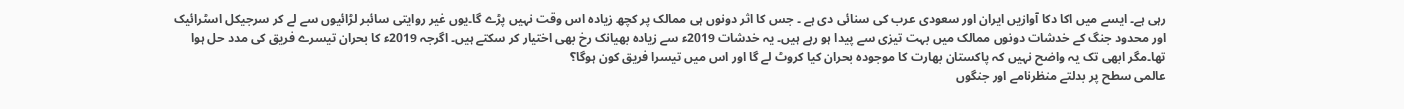رہی ہے۔ ایسے میں اکا دکا آوازیں ایران اور سعودی عرب کی سنائی دی ہے ۔ جس کا اثر دونوں ہی ممالک پر کچھ زیادہ اس وقت نہیں پڑے گا۔یوں غیر روایتی سائبر لڑائیوں سے لے کر سرجیکل اسٹرائیک اور محدود جنگ کے خدشات دونوں ممالک میں بہت تیزی سے پیدا ہو رہے ہیں۔ یہ خدشات 2019ء سے زیادہ بھیانک رخ بھی اختیار کر سکتے ہیں۔ اگرجہ 2019ء کا بحران تیسرے فریق کی مدد حل ہوا تھا۔مگر ابھی تک یہ واضح نہیں کہ پاکستان بھارت کا موجودہ بحران کیا کروٹ لے گا اور اس میں تیسرا فریق کون ہوگا؟
عالمی سطح پر بدلتے منظرنامے اور جنگوں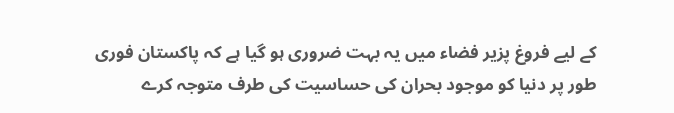کے لیے فروغ پزیر فضاء میں یہ بہت ضروری ہو گیا ہے کہ پاکستان فوری طور پر دنیا کو موجود بحران کی حساسیت کی طرف متوجہ کرے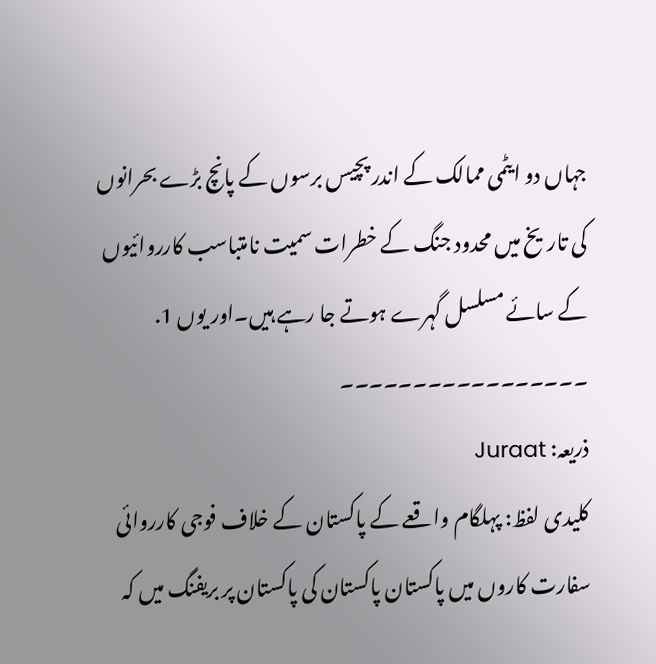جہاں دو ایٹمی ممالک کے اندر پچیس برسوں کے پانچ بڑے بحرانوں کی تاریخ میں محدود جنگ کے خطرات سمیت نامتباسب کارروائیوں کے سائے مسلسل گہرے ہوتے جا رہے ہیں۔اور یوں 1.
۔۔۔۔۔۔۔۔۔۔۔۔۔۔۔۔۔
ذریعہ: Juraat
کلیدی لفظ: پہلگام واقعے کے پاکستان کے خلاف فوجی کارروائی سفارت کاروں میں پاکستان پاکستان کی پاکستان پر بریفنگ میں کہ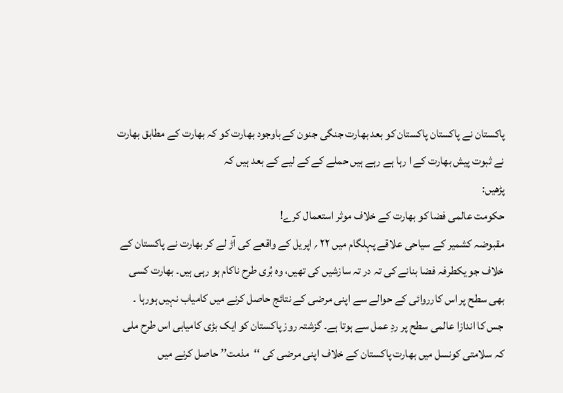پاکستان نے پاکستان پاکستان کو بعد بھارت جنگی جنون کے باوجود بھارت کو کہ بھارت کے مطابق بھارت نے ثبوت پیش بھارت کے ا رہا ہے رہے ہیں حملے کے کے لیے کے بعد ہیں کہ
پڑھیں:
حکومت عالمی فضا کو بھارت کے خلاف موثر استعمال کرے!
مقبوضہ کشمیر کے سیاحی علاقے پہلگام میں ۲۲ ؍ اپریل کے واقعے کی آڑ لے کر بھارت نے پاکستان کے خلاف جو یکطرفہ فضا بنانے کی تہ در تہ سازشیں کی تھیں، وہ بُری طرح ناکام ہو رہی ہیں۔ بھارت کسی بھی سطح پر اس کارروائی کے حوالے سے اپنی مرضی کے نتائج حاصل کرنے میں کامیاب نہیں ہورہا ۔ جس کا اندازا عالمی سطح پر ردِ عمل سے ہوتا ہے۔ گزشتہ روز پاکستان کو ایک بڑی کامیابی اس طرح ملی کہ سلامتی کونسل میں بھارت پاکستان کے خلاف اپنی مرضی کی ‘‘مذمت’’ حاصل کرنے میں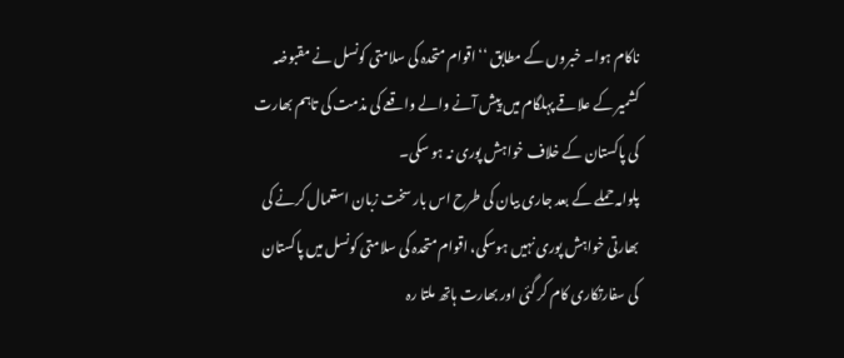ناکام ہوا۔ خبروں کے مطابق ‘‘اقوام متحدہ کی سلامتی کونسل نے مقبوضہ کشمیر کے علاقے پہلگام میں پیش آنے والے واقعے کی مذمت کی تاہم بھارت کی پاکستان کے خلاف خواہش پوری نہ ہو سکی۔
پلوامہ حملے کے بعد جاری بیان کی طرح اس بار سخت زبان استعمال کرنے کی بھارتی خواہش پوری نہیں ہوسکی، اقوام متحدہ کی سلامتی کونسل میں پاکستان کی سفارتکاری کام کر گئی اور بھارت ہاتھ ملتا رہ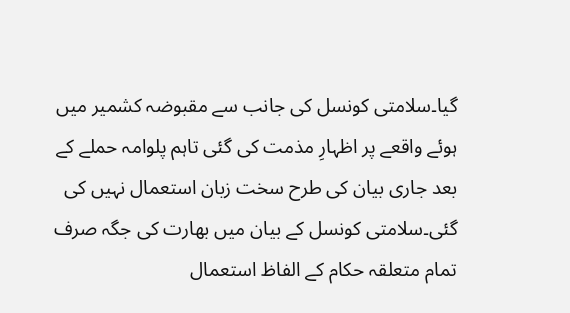گیا۔سلامتی کونسل کی جانب سے مقبوضہ کشمیر میں ہوئے واقعے پر اظہارِ مذمت کی گئی تاہم پلوامہ حملے کے بعد جاری بیان کی طرح سخت زبان استعمال نہیں کی گئی۔سلامتی کونسل کے بیان میں بھارت کی جگہ صرف تمام متعلقہ حکام کے الفاظ استعمال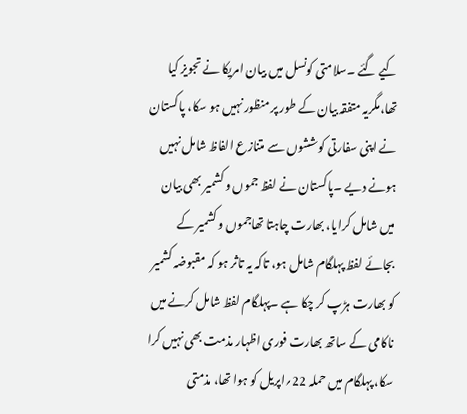کیے گئے ۔سلامتی کونسل میں بیان امریکا نے تجویز کیا تھا،مگریہ متفقہ بیان کے طور پر منظور نہیں ہو سکا، پاکستان نے اپنی سفارتی کوششوں سے متنازع الفاظ شامل نہیں ہونے دیے ۔پاکستان نے لفظ جموں و کشمیر بھی بیان میں شامل کرایا، بھارت چاہتا تھاجموں و کشمیر کے بجائے لفظ پہلگام شامل ہو، تاکہ یہ تاثر ہو کہ مقبوضہ کشمیر کو بھارت ہڑپ کر چکا ہے ۔پہلگام لفظ شامل کرنے میں ناکامی کے ساتھ بھارت فوری اظہار مذمت بھی نہیں کرا سکا، پہلگام میں حملہ 22؍اپریل کو ہوا تھا، مذمتی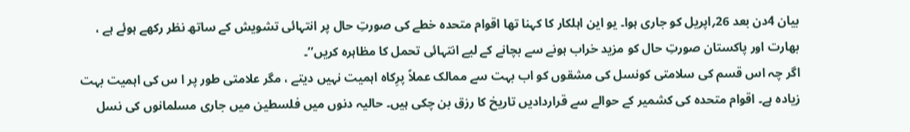بیان 4دن بعد 26؍اپریل کو جاری ہوا۔ یو این اہلکار کا کہنا تھا اقوام متحدہ خطے کی صورتِ حال پر انتہائی تشویش کے ساتھ نظر رکھے ہوئے ہے ، بھارت اور پاکستان صورتِ حال کو مزید خراب ہونے سے بچانے کے لیے انتہائی تحمل کا مظاہرہ کریں’’۔
اگر چہ اس قسم کی سلامتی کونسل کی مشقوں کو اب بہت سے ممالک عملاً پرِکاہ اہمیت نہیں دیتے ، مگر علامتی طور پر ا س کی اہمیت بہت زیادہ ہے۔ اقوام متحدہ کی کشمیر کے حوالے سے قراردادیں تاریخ کا رزق بن چکی ہیں۔ حالیہ دنوں میں فلسطین میں جاری مسلمانوں کی نسل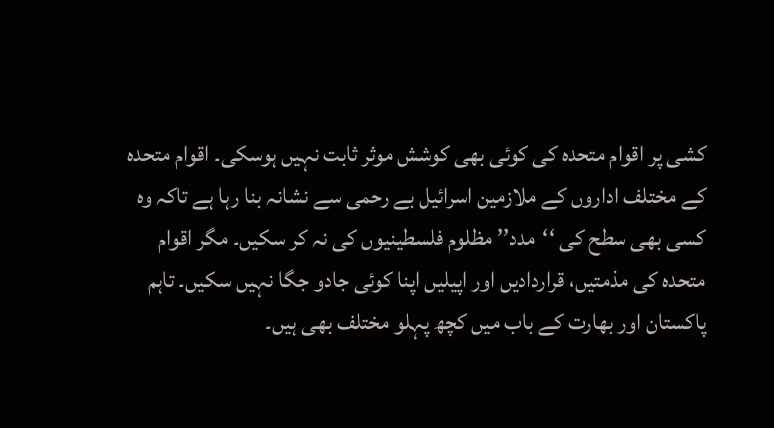کشی پر اقوام متحدہ کی کوئی بھی کوشش موثر ثابت نہیں ہوسکی۔ اقوام متحدہ کے مختلف اداروں کے ملازمین اسرائیل بے رحمی سے نشانہ بنا رہا ہے تاکہ وہ کسی بھی سطح کی ‘‘مدد’’ مظلوم فلسطینیوں کی نہ کر سکیں۔ مگر اقوام متحدہ کی مذمتیں، قراردادیں اور اپیلیں اپنا کوئی جادو جگا نہیں سکیں۔ تاہم پاکستان اور بھارت کے باب میں کچھ پہلو مختلف بھی ہیں۔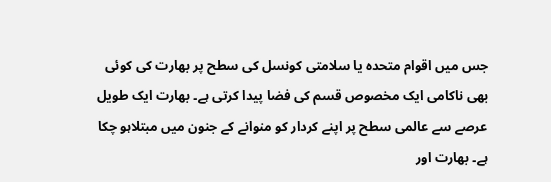جس میں اقوام متحدہ یا سلامتی کونسل کی سطح پر بھارت کی کوئی بھی ناکامی ایک مخصوص قسم کی فضا پیدا کرتی ہے۔ بھارت ایک طویل عرصے سے عالمی سطح پر اپنے کردار کو منوانے کے جنون میں مبتلاہو چکا ہے۔ بھارت اور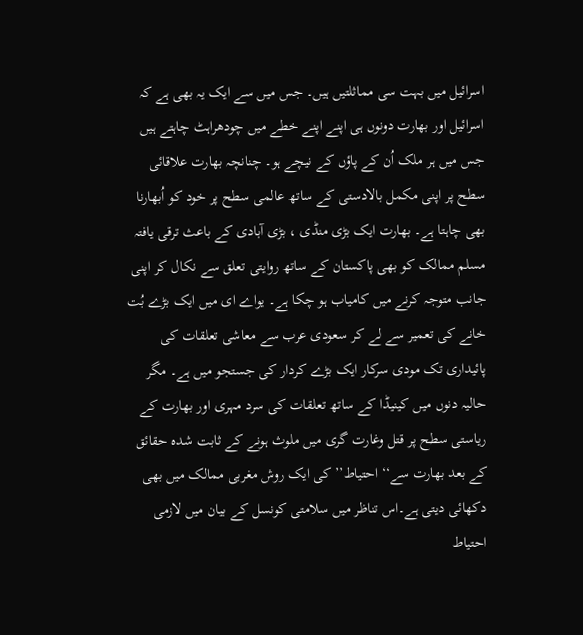اسرائیل میں بہت سی مماثلتیں ہیں۔ جس میں سے ایک یہ بھی ہے کہ اسرائیل اور بھارت دونوں ہی اپنے اپنے خطے میں چودھراہٹ چاہتے ہیں جس میں ہر ملک اُن کے پاؤں کے نیچے ہو۔ چنانچہ بھارت علاقائی سطح پر اپنی مکمل بالادستی کے ساتھ عالمی سطح پر خود کو اُبھارنا بھی چاہتا ہے۔ بھارت ایک بڑی منڈی ، بڑی آبادی کے باعث ترقی یافتہ مسلم ممالک کو بھی پاکستان کے ساتھ روایتی تعلق سے نکال کر اپنی جانب متوجہ کرنے میں کامیاب ہو چکا ہے۔ یواے ای میں ایک بڑے بُت خانے کی تعمیر سے لے کر سعودی عرب سے معاشی تعلقات کی پائیداری تک مودی سرکار ایک بڑے کردار کی جستجو میں ہے۔ مگر حالیہ دنوں میں کینیڈا کے ساتھ تعلقات کی سرد مہری اور بھارت کے ریاستی سطح پر قتل وغارت گری میں ملوث ہونے کے ثابت شدہ حقائق کے بعد بھارت سے‘‘ احتیاط’’ کی ایک روش مغربی ممالک میں بھی دکھائی دیتی ہے۔اس تناظر میں سلامتی کونسل کے بیان میں لازمی احتیاط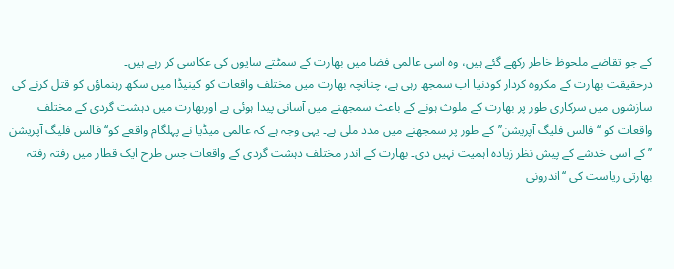کے جو تقاضے ملحوظ خاطر رکھے گئے ہیں، وہ اسی عالمی فضا میں بھارت کے سمٹتے سایوں کی عکاسی کر رہے ہیں۔
درحقیقت بھارت کے مکروہ کردار کودنیا اب سمجھ رہی ہے، چنانچہ بھارت میں مختلف واقعات کو کینیڈا میں سکھ رہنماؤں کو قتل کرنے کی سازشوں میں سرکاری طور پر بھارت کے ملوث ہونے کے باعث سمجھنے میں آسانی پیدا ہوئی ہے اوربھارت میں دہشت گردی کے مختلف واقعات کو ‘‘فالس فلیگ آپریشن’’کے طور پر سمجھنے میں مدد ملی ہے۔ یہی وجہ ہے کہ عالمی میڈیا نے پہلگام واقعے کو‘‘ فالس فلیگ آپریشن ’’ کے اسی خدشے کے پیش نظر زیادہ اہمیت نہیں دی۔ بھارت کے اندر مختلف دہشت گردی کے واقعات جس طرح ایک قطار میں رفتہ رفتہ بھارتی ریاست کی ‘‘اندرونی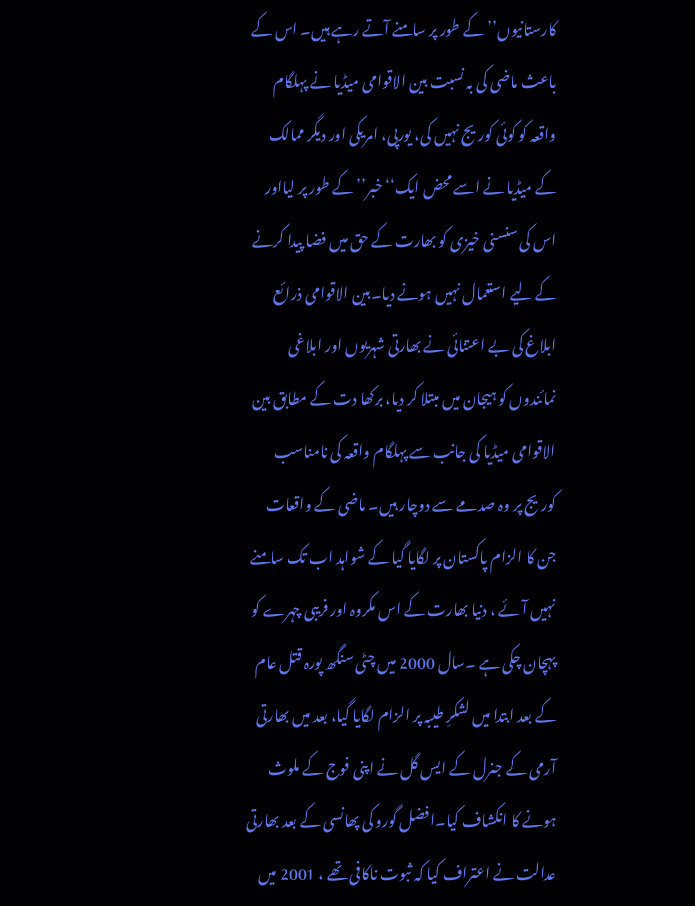کارستانیوں’’کے طور پر سامنے آتے رہے ہیں۔ اس کے باعث ماضی کی بہ نسبت بین الاقوامی میڈیا نے پہلگام واقعہ کو کوئی کوریج نہیں کی، یورپی، امریکی اور دیگر ممالک کے میڈیا نے اسے محض ایک‘‘ خبر’’ کے طور پر لیااور اس کی سنسنی خیزی کو بھارت کے حق میں فضا پیدا کرنے کے لیے استعمال نہیں ہونے دیا۔بین الاقوامی ذرائع ابلاغ کی بے اعتنائی نے بھارتی شہریوں اور ابلاغی نمائندوں کو ہیجان میں مبتلا کر دیا، برکھا دت کے مطابق بین الاقوامی میڈیا کی جانب سے پہلگام واقعہ کی نامناسب کوریج پر وہ صدمے سے دوچار ہیں۔ ماضی کے واقعات جن کا الزام پاکستان پر لگایا گیا کے شواہد اب تک سامنے نہیں آئے ، دنیا بھارت کے اس مکروہ اور فریبی چہرے کو پہچان چکی ہے ۔سال 2000 میں چٹی سنگھ پورہ قتل عام کے بعد ابتدا میں لشکرِ طیبہ پر الزام لگایا گیا، بعد میں بھارتی آرمی کے جنرل کے ایس گل نے اپنی فوج کے ملوث ہونے کا انکشاف کیا۔افضل گورو کی پھانسی کے بعد بھارتی عدالت نے اعتراف کیا کہ ثبوت ناکافی تھے ، 2001 میں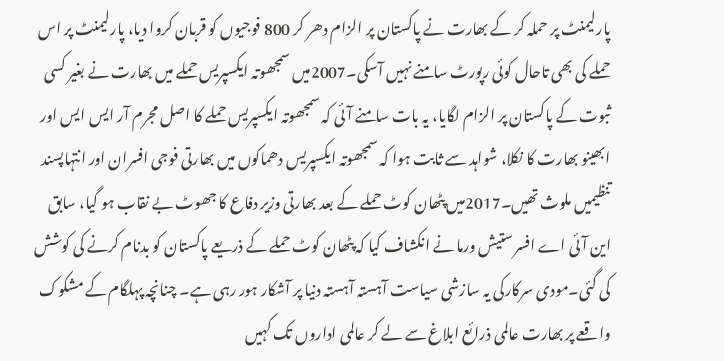پارلیمنٹ پر حملہ کر کے بھارت نے پاکستان پر الزام دھر کر 800 فوجیوں کو قربان کروا دیا، پارلیمنٹ پر اس حملے کی بھی تاحال کوئی رپورٹ سامنے نہیں آسکی۔2007میں سمجھوتہ ایکسپریس حملے میں بھارت نے بغیر کسی ثبوت کے پاکستان پر الزام لگایا، یہ بات سامنے آئی کہ سمجھوتہ ایکسپریس حملے کا اصل مجرم آر ایس ایس اور ابھینو بھارت کا نکلا، شواہد سے ثابت ہوا کہ سمجھوتہ ایکسپریس دھماکوں میں بھارتی فوجی افسران اور انتہاپسند تنظیمیں ملوث تھیں۔2017میں پٹھان کوٹ حملے کے بعد بھارتی وزیر دفاع کا جھوٹ بے نقاب ہو گیا، سابق این آئی اے افسر ستیش ورما نے انکشاف کیا کہ پٹھان کوٹ حملے کے ذریعے پاکستان کو بدنام کرنے کی کوشش کی گئی۔مودی سرکارکی یہ سازشی سیاست آہستہ آہستہ دنیا پر آشکار ہور رہی ہے۔ چنانچہ پہلگام کے مشکوک واقعے پر بھارت عالمی ذرائع ابلاغ سے لے کر عالمی اداروں تک کہیں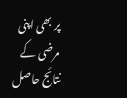پر بھی اپنی مرضی کے نتائج حاصل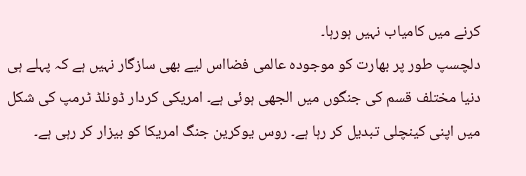کرنے میں کامیاب نہیں ہورہا۔
دلچسپ طور پر بھارت کو موجودہ عالمی فضااس لیے بھی سازگار نہیں ہے کہ پہلے ہی دنیا مختلف قسم کی جنگوں میں الجھی ہوئی ہے۔ امریکی کردار ڈونلڈ ٹرمپ کی شکل میں اپنی کینچلی تبدیل کر رہا ہے۔ روس یوکرین جنگ امریکا کو بیزار کر رہی ہے۔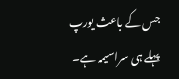جس کے باعث یورپ پہلے ہی سراسیمہ ہے۔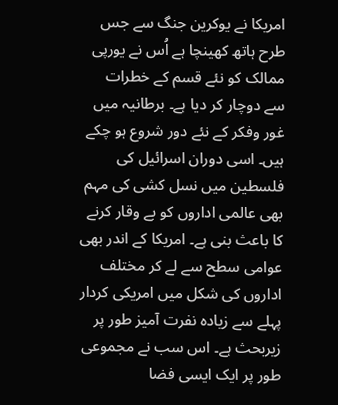امریکا نے یوکرین جنگ سے جس طرح ہاتھ کھینچا ہے اُس نے یورپی ممالک کو نئے قسم کے خطرات سے دوچار کر دیا ہے۔ برطانیہ میں غور وفکر کے نئے دور شروع ہو چکے ہیں۔ اسی دوران اسرائیل کی فلسطین میں نسل کشی کی مہم بھی عالمی اداروں کو بے وقار کرنے کا باعث بنی ہے۔ امریکا کے اندر بھی عوامی سطح سے لے کر مختلف اداروں کی شکل میں امریکی کردار پہلے سے زیادہ نفرت آمیز طور پر زیربحث ہے۔ اس سب نے مجموعی طور پر ایک ایسی فضا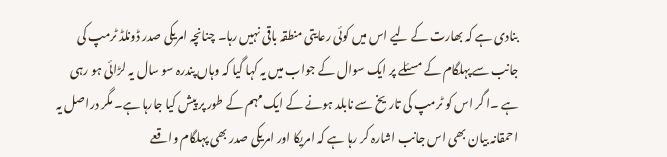بنادی ہے کہ بھارت کے لیے اس میں کوئی رعایتی منطقہ باقی نہیں رہا۔ چنانچہ امریکی صدر ڈونلڈ ٹرمپ کی جانب سے پہلگام کے مسئلے پر ایک سوال کے جواب میں یہ کہا گیا کہ وہاں پندرہ سو سال یہ لڑائی ہو رہی ہے ۔ا گر اس کو ٹرمپ کی تاریخ سے نابلد ہونے کے ایک مہم کے طور پر پیش کیا جارہا ہے۔ مگر دراصل یہ احمقانہ بیان بھی اس جانب اشارہ کر رہا ہے کہ امریکا اور امریکی صدر بھی پہلگام واقعے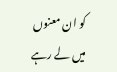کو ان معنوں میں لے رہے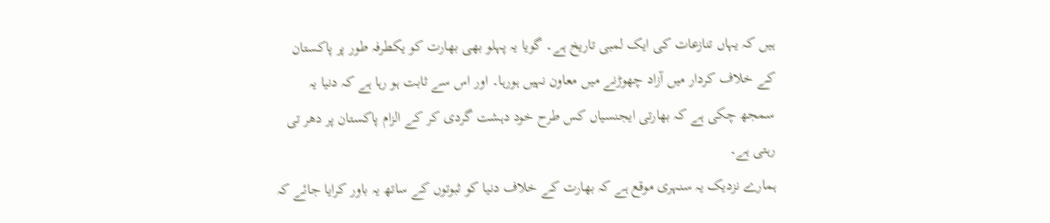ہیں کہ یہاں تنازعات کی ایک لمبی تاریخ ہے۔ گویا یہ پہلو بھی بھارت کو یکطرفہ طور پر پاکستان کے خلاف کردار میں آزاد چھوڑنے میں معاون نہیں ہورہا۔ اور اس سے ثابت ہو رہا ہے کہ دنیا یہ سمجھ چکی ہے کہ بھارتی ایجنسیاں کس طرح خود دہشت گردی کر کے الزام پاکستان پر دھر تی رہتی ہے۔
ہمارے نزدیک یہ سنہری موقع ہے کہ بھارت کے خلاف دنیا کو ثبوتوں کے ساتھ یہ باور کرایا جائے کہ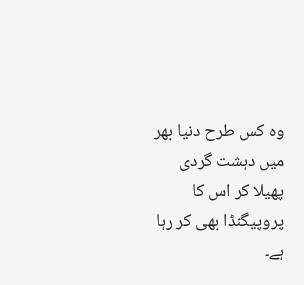وہ کس طرح دنیا بھر میں دہشت گردی پھیلا کر اس کا پروپیگنڈا بھی کر رہا ہے۔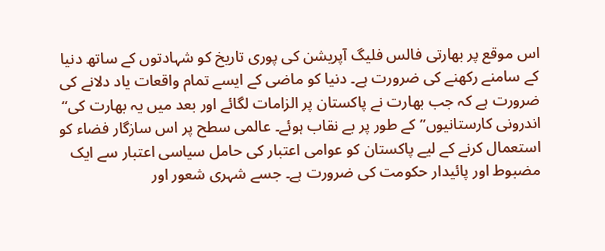اس موقع پر بھارتی فالس فلیگ آپریشن کی پوری تاریخ کو شہادتوں کے ساتھ دنیا کے سامنے رکھنے کی ضرورت ہے۔ دنیا کو ماضی کے ایسے تمام واقعات یاد دلانے کی ضرورت ہے کہ جب بھارت نے پاکستان پر الزامات لگائے اور بعد میں یہ بھارت کی‘‘ اندرونی کارستانیوں’’ کے طور پر بے نقاب ہوئے۔ عالمی سطح پر اس سازگار فضاء کو استعمال کرنے کے لیے پاکستان کو عوامی اعتبار کی حامل سیاسی اعتبار سے ایک مضبوط اور پائیدار حکومت کی ضرورت ہے۔ جسے شہری شعور اور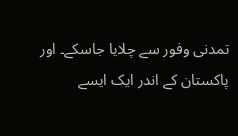تمدنی وفور سے چلایا جاسکے۔ اور پاکستان کے اندر ایک ایسے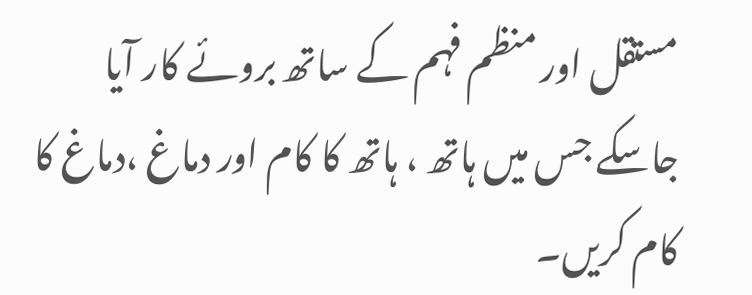مستقل اور منظم فہم کے ساتھ بروئے کار آیا جاسکے جس میں ہاتھ ، ہاتھ کا کام اور دماغ ،دماغ کا کام کریں۔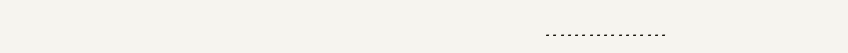۔۔۔۔۔۔۔۔۔۔۔۔۔۔۔۔۔